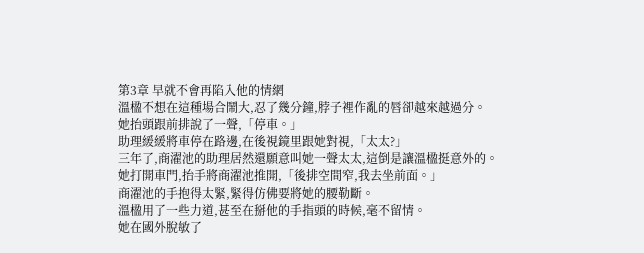第3章 早就不會再陷入他的情網
溫楹不想在這種場合鬧大,忍了幾分鐘,脖子裡作亂的唇卻越來越過分。
她抬頭跟前排說了一聲,「停車。」
助理緩緩將車停在路邊,在後視鏡里跟她對視,「太太?」
三年了,商濯池的助理居然還願意叫她一聲太太,這倒是讓溫楹挺意外的。
她打開車門,抬手將商濯池推開,「後排空間窄,我去坐前面。」
商濯池的手抱得太緊,緊得仿佛要將她的腰勒斷。
溫楹用了一些力道,甚至在掰他的手指頭的時候,毫不留情。
她在國外脫敏了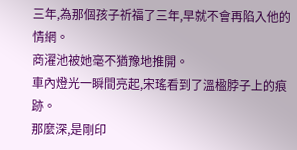三年,為那個孩子祈福了三年,早就不會再陷入他的情網。
商濯池被她毫不猶豫地推開。
車內燈光一瞬間亮起,宋瑤看到了溫楹脖子上的痕跡。
那麼深,是剛印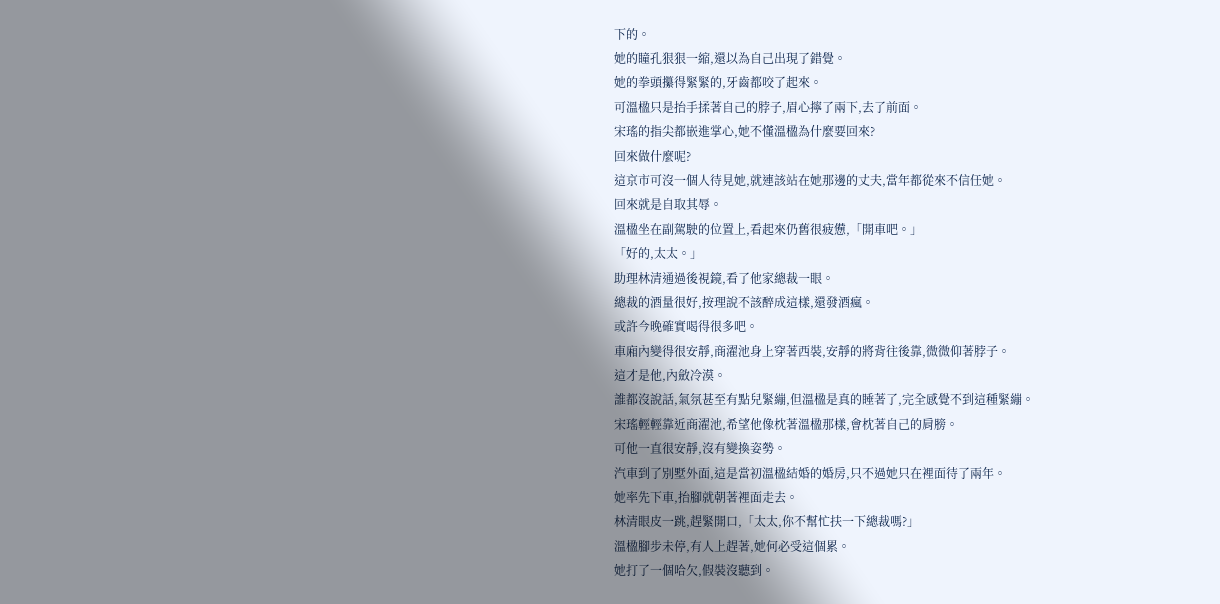下的。
她的瞳孔狠狠一縮,還以為自己出現了錯覺。
她的拳頭攥得緊緊的,牙齒都咬了起來。
可溫楹只是抬手揉著自己的脖子,眉心擰了兩下,去了前面。
宋瑤的指尖都嵌進掌心,她不懂溫楹為什麼要回來?
回來做什麼呢?
這京市可沒一個人待見她,就連該站在她那邊的丈夫,當年都從來不信任她。
回來就是自取其辱。
溫楹坐在副駕駛的位置上,看起來仍舊很疲憊,「開車吧。」
「好的,太太。」
助理林清通過後視鏡,看了他家總裁一眼。
總裁的酒量很好,按理說不該醉成這樣,還發酒瘋。
或許今晚確實喝得很多吧。
車廂內變得很安靜,商濯池身上穿著西裝,安靜的將背往後靠,微微仰著脖子。
這才是他,內斂冷漠。
誰都沒說話,氣氛甚至有點兒緊繃,但溫楹是真的睡著了,完全感覺不到這種緊繃。
宋瑤輕輕靠近商濯池,希望他像枕著溫楹那樣,會枕著自己的肩膀。
可他一直很安靜,沒有變換姿勢。
汽車到了別墅外面,這是當初溫楹結婚的婚房,只不過她只在裡面待了兩年。
她率先下車,抬腳就朝著裡面走去。
林清眼皮一跳,趕緊開口,「太太,你不幫忙扶一下總裁嗎?」
溫楹腳步未停,有人上趕著,她何必受這個累。
她打了一個哈欠,假裝沒聽到。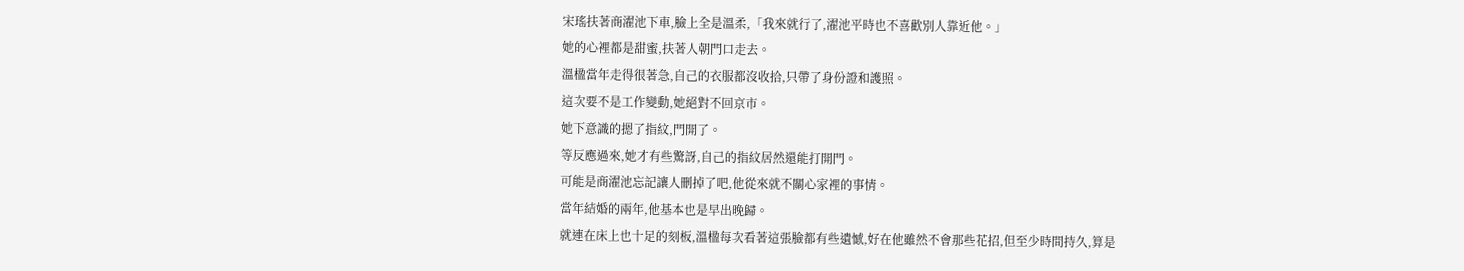宋瑤扶著商濯池下車,臉上全是溫柔,「我來就行了,濯池平時也不喜歡別人靠近他。」
她的心裡都是甜蜜,扶著人朝門口走去。
溫楹當年走得很著急,自己的衣服都沒收拾,只帶了身份證和護照。
這次要不是工作變動,她絕對不回京市。
她下意識的摁了指紋,門開了。
等反應過來,她才有些驚訝,自己的指紋居然還能打開門。
可能是商濯池忘記讓人刪掉了吧,他從來就不關心家裡的事情。
當年結婚的兩年,他基本也是早出晚歸。
就連在床上也十足的刻板,溫楹每次看著這張臉都有些遺憾,好在他雖然不會那些花招,但至少時間持久,算是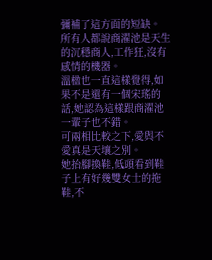彌補了這方面的短缺。
所有人都說商濯池是天生的沉穩商人,工作狂,沒有感情的機器。
溫楹也一直這樣覺得,如果不是還有一個宋瑤的話,她認為這樣跟商濯池一輩子也不錯。
可兩相比較之下,愛與不愛真是天壤之別。
她抬腳換鞋,低頭看到鞋子上有好幾雙女士的拖鞋,不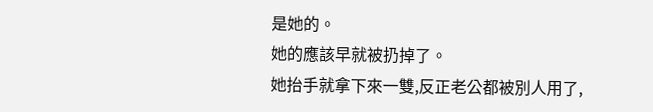是她的。
她的應該早就被扔掉了。
她抬手就拿下來一雙,反正老公都被別人用了,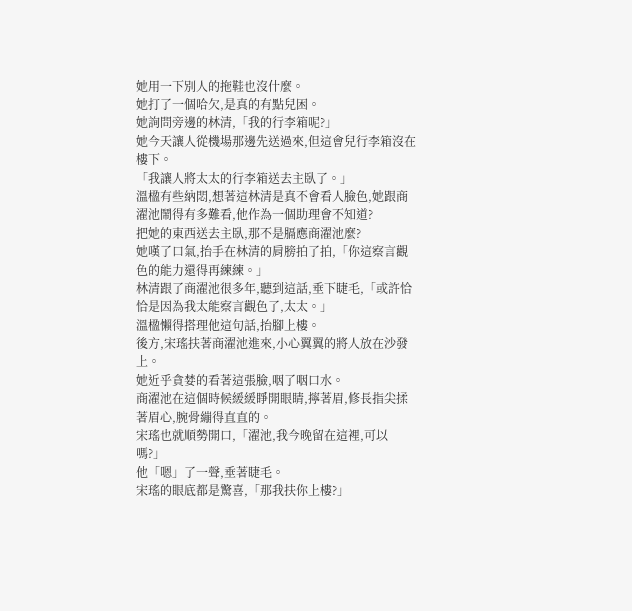她用一下別人的拖鞋也沒什麼。
她打了一個哈欠,是真的有點兒困。
她詢問旁邊的林清,「我的行李箱呢?」
她今天讓人從機場那邊先送過來,但這會兒行李箱沒在樓下。
「我讓人將太太的行李箱送去主臥了。」
溫楹有些納悶,想著這林清是真不會看人臉色,她跟商濯池鬧得有多難看,他作為一個助理會不知道?
把她的東西送去主臥,那不是膈應商濯池麼?
她嘆了口氣,抬手在林清的肩膀拍了拍,「你這察言觀色的能力還得再練練。」
林清跟了商濯池很多年,聽到這話,垂下睫毛,「或許恰恰是因為我太能察言觀色了,太太。」
溫楹懶得搭理他這句話,抬腳上樓。
後方,宋瑤扶著商濯池進來,小心翼翼的將人放在沙發上。
她近乎貪婪的看著這張臉,咽了咽口水。
商濯池在這個時候緩緩睜開眼睛,擰著眉,修長指尖揉著眉心,腕骨繃得直直的。
宋瑤也就順勢開口,「濯池,我今晚留在這裡,可以嗎?」
他「嗯」了一聲,垂著睫毛。
宋瑤的眼底都是驚喜,「那我扶你上樓?」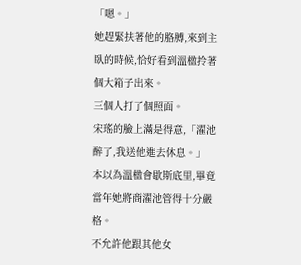「嗯。」
她趕緊扶著他的胳膊,來到主臥的時候,恰好看到溫楹拎著個大箱子出來。
三個人打了個照面。
宋瑤的臉上滿是得意,「濯池醉了,我送他進去休息。」
本以為溫楹會歇斯底里,畢竟當年她將商濯池管得十分嚴格。
不允許他跟其他女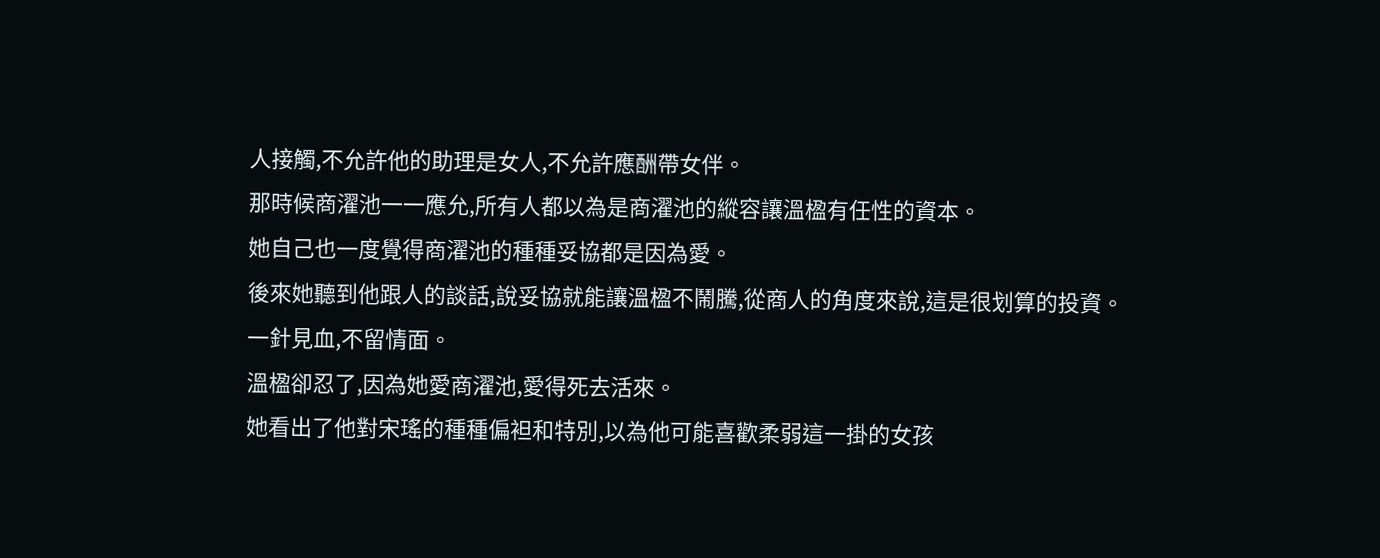人接觸,不允許他的助理是女人,不允許應酬帶女伴。
那時候商濯池一一應允,所有人都以為是商濯池的縱容讓溫楹有任性的資本。
她自己也一度覺得商濯池的種種妥協都是因為愛。
後來她聽到他跟人的談話,說妥協就能讓溫楹不鬧騰,從商人的角度來說,這是很划算的投資。
一針見血,不留情面。
溫楹卻忍了,因為她愛商濯池,愛得死去活來。
她看出了他對宋瑤的種種偏袒和特別,以為他可能喜歡柔弱這一掛的女孩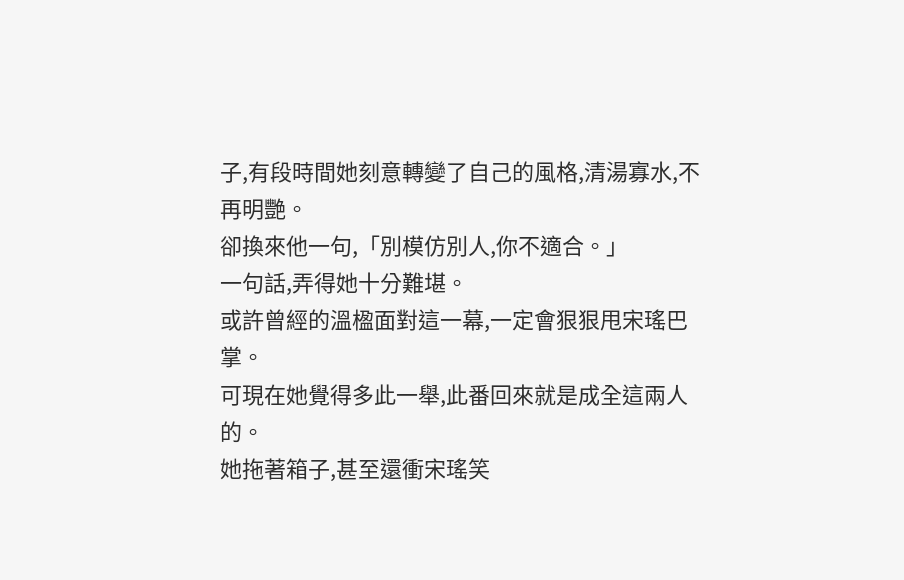子,有段時間她刻意轉變了自己的風格,清湯寡水,不再明艷。
卻換來他一句,「別模仿別人,你不適合。」
一句話,弄得她十分難堪。
或許曾經的溫楹面對這一幕,一定會狠狠甩宋瑤巴掌。
可現在她覺得多此一舉,此番回來就是成全這兩人的。
她拖著箱子,甚至還衝宋瑤笑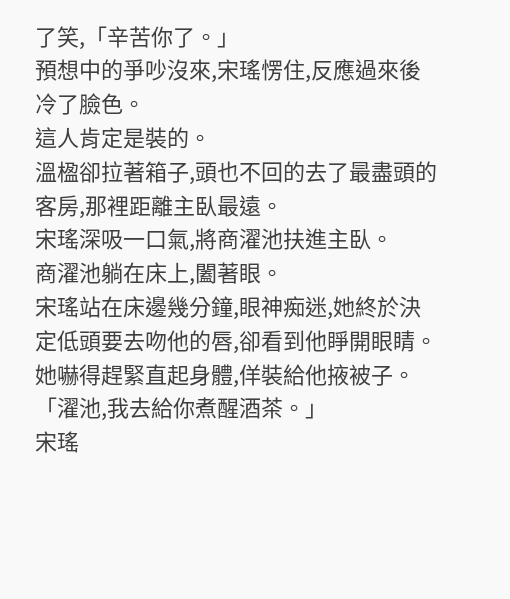了笑,「辛苦你了。」
預想中的爭吵沒來,宋瑤愣住,反應過來後冷了臉色。
這人肯定是裝的。
溫楹卻拉著箱子,頭也不回的去了最盡頭的客房,那裡距離主臥最遠。
宋瑤深吸一口氣,將商濯池扶進主臥。
商濯池躺在床上,闔著眼。
宋瑤站在床邊幾分鐘,眼神痴迷,她終於決定低頭要去吻他的唇,卻看到他睜開眼睛。
她嚇得趕緊直起身體,佯裝給他掖被子。
「濯池,我去給你煮醒酒茶。」
宋瑤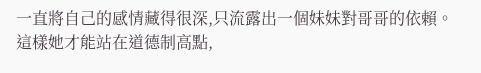一直將自己的感情藏得很深,只流露出一個妹妹對哥哥的依賴。
這樣她才能站在道德制高點,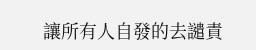讓所有人自發的去譴責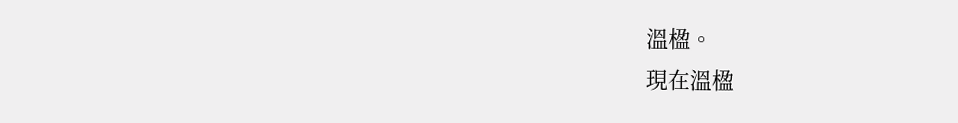溫楹。
現在溫楹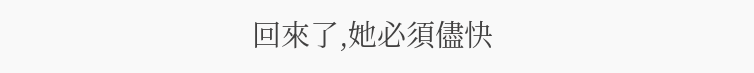回來了,她必須儘快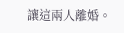讓這兩人離婚。